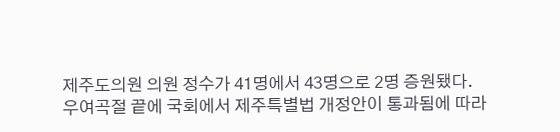제주도의원 의원 정수가 41명에서 43명으로 2명 증원됐다.
우여곡절 끝에 국회에서 제주특별법 개정안이 통과됨에 따라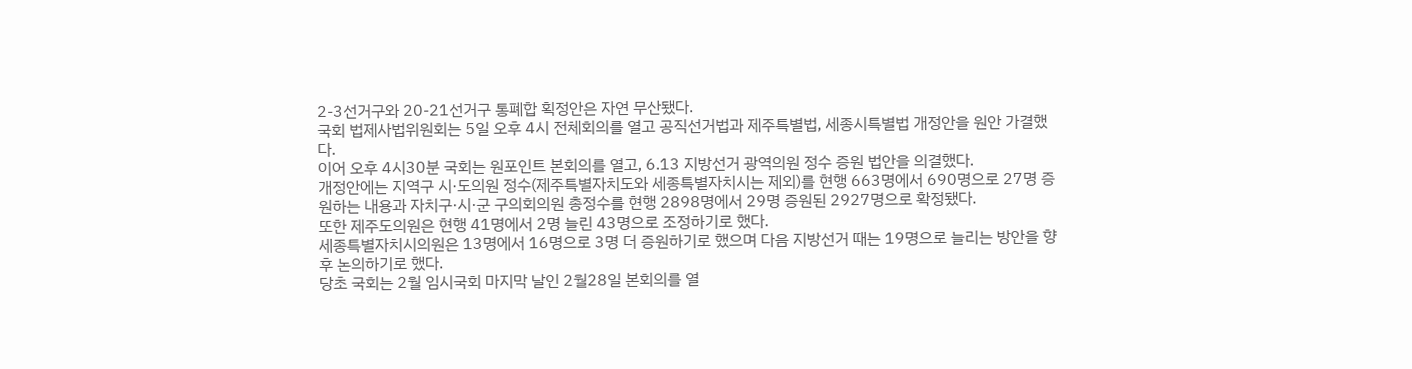2-3선거구와 20-21선거구 통폐합 획정안은 자연 무산됐다.
국회 법제사법위원회는 5일 오후 4시 전체회의를 열고 공직선거법과 제주특별법, 세종시특별법 개정안을 원안 가결했다.
이어 오후 4시30분 국회는 원포인트 본회의를 열고, 6.13 지방선거 광역의원 정수 증원 법안을 의결했다.
개정안에는 지역구 시·도의원 정수(제주특별자치도와 세종특별자치시는 제외)를 현행 663명에서 690명으로 27명 증원하는 내용과 자치구·시·군 구의회의원 총정수를 현행 2898명에서 29명 증원된 2927명으로 확정됐다.
또한 제주도의원은 현행 41명에서 2명 늘린 43명으로 조정하기로 했다.
세종특별자치시의원은 13명에서 16명으로 3명 더 증원하기로 했으며 다음 지방선거 때는 19명으로 늘리는 방안을 향후 논의하기로 했다.
당초 국회는 2월 임시국회 마지막 날인 2월28일 본회의를 열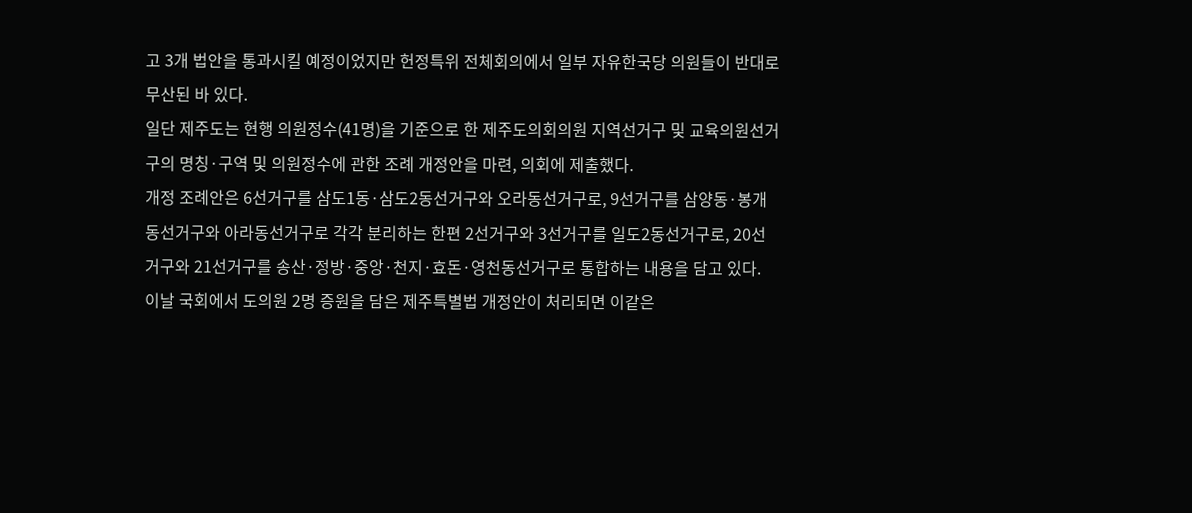고 3개 법안을 통과시킬 예정이었지만 헌정특위 전체회의에서 일부 자유한국당 의원들이 반대로 무산된 바 있다.
일단 제주도는 현행 의원정수(41명)을 기준으로 한 제주도의회의원 지역선거구 및 교육의원선거구의 명칭·구역 및 의원정수에 관한 조례 개정안을 마련, 의회에 제출했다.
개정 조례안은 6선거구를 삼도1동·삼도2동선거구와 오라동선거구로, 9선거구를 삼양동·봉개동선거구와 아라동선거구로 각각 분리하는 한편 2선거구와 3선거구를 일도2동선거구로, 20선거구와 21선거구를 송산·정방·중앙·천지·효돈·영천동선거구로 통합하는 내용을 담고 있다.
이날 국회에서 도의원 2명 증원을 담은 제주특별법 개정안이 처리되면 이같은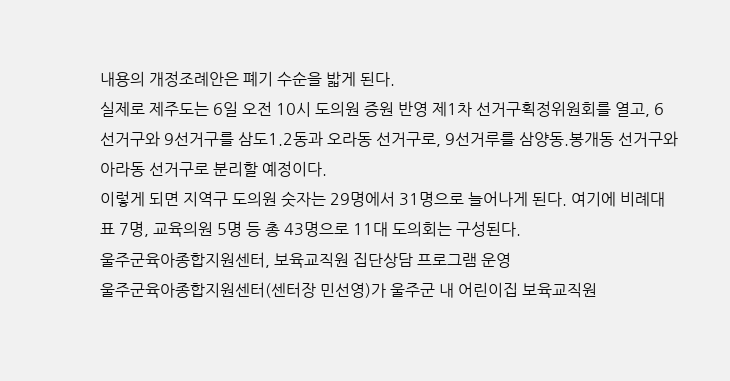내용의 개정조례안은 폐기 수순을 밟게 된다.
실제로 제주도는 6일 오전 10시 도의원 증원 반영 제1차 선거구획정위원회를 열고, 6선거구와 9선거구를 삼도1.2동과 오라동 선거구로, 9선거루를 삼양동.봉개동 선거구와 아라동 선거구로 분리할 예정이다.
이렇게 되면 지역구 도의원 숫자는 29명에서 31명으로 늘어나게 된다. 여기에 비례대표 7명, 교육의원 5명 등 총 43명으로 11대 도의회는 구성된다.
울주군육아종합지원센터, 보육교직원 집단상담 프로그램 운영
울주군육아종합지원센터(센터장 민선영)가 울주군 내 어린이집 보육교직원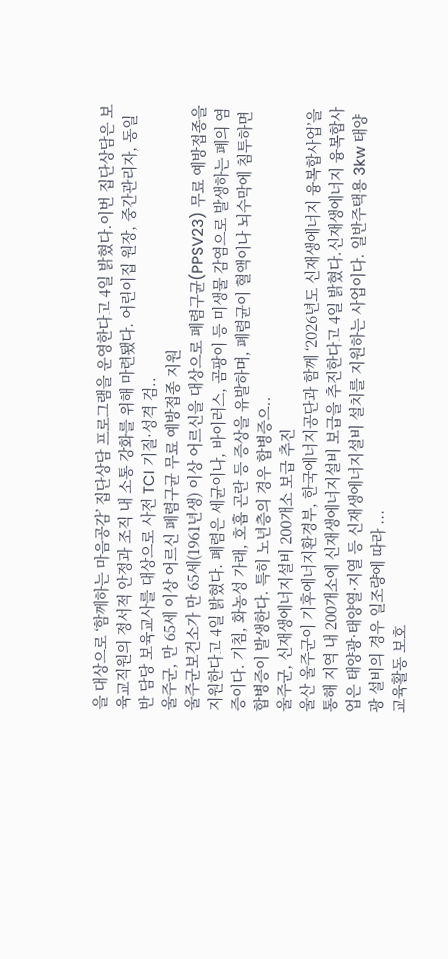을 대상으로 ‘함께하는 마음공감’ 집단상담 프로그램을 운영한다고 4일 밝혔다.이번 집단상담은 보육교직원의 정서적 안정과 조직 내 소통 강화를 위해 마련됐다. 어린이집 원장, 중간관리자, 동일 반 담당 보육교사를 대상으로 사전 TCI 기질·성격 검..
울주군, 만 65세 이상 어르신 폐렴구균 무료 예방접종 지원
울주군보건소가 만 65세(1961년생) 이상 어르신을 대상으로 폐렴구균(PPSV23) 무료 예방접종을 지원한다고 4일 밝혔다. 폐렴은 세균이나, 바이러스, 곰팡이 등 미생물 감염으로 발생하는 폐의 염증이다. 기침, 화농성 가래, 호흡 곤란 등 증상을 유발하며, 폐렴균이 혈액이나 뇌수막에 침투하면 합병증이 발생한다. 특히 노년층의 경우 합병증으..
울주군, 신재생에너지설비 200개소 보급 추진
울산 울주군이 기후에너지환경부, 한국에너지공단과 함께 ‘2026년도 신재생에너지 융복합사업’을 통해 지역 내 200개소에 신재생에너지설비 보급을 추진한다고 4일 밝혔다.신재생에너지 융복합사업은 태양광·태양열·지열 등 신재생에너지설비 설치를 지원하는 사업이다. 일반주택용 3kw 태양광 설비의 경우 일조량에 따라 ...
교육활동 보호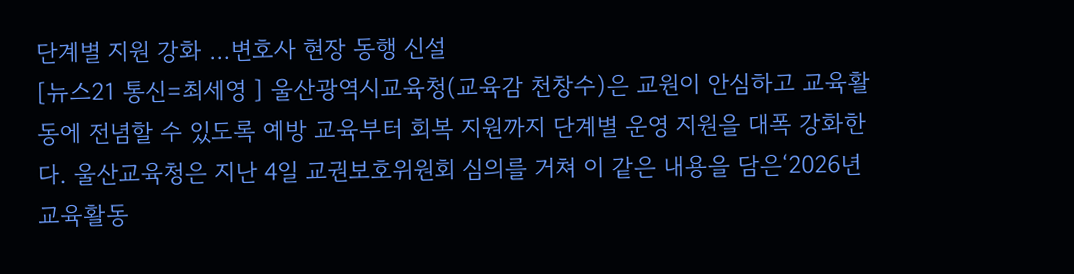단계별 지원 강화 …변호사 현장 동행 신설
[뉴스21 통신=최세영 ] 울산광역시교육청(교육감 천창수)은 교원이 안심하고 교육활동에 전념할 수 있도록 예방 교육부터 회복 지원까지 단계별 운영 지원을 대폭 강화한다. 울산교육청은 지난 4일 교권보호위원회 심의를 거쳐 이 같은 내용을 담은‘2026년 교육활동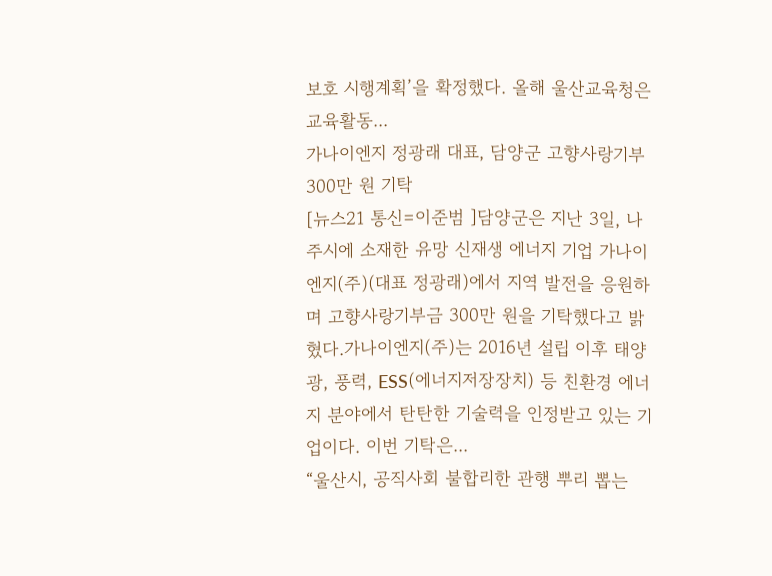보호 시행계획’을 확정했다. 올해 울산교육청은 교육활동...
가나이엔지 정광래 대표, 담양군 고향사랑기부 300만 원 기탁
[뉴스21 통신=이준범 ]담양군은 지난 3일, 나주시에 소재한 유망 신재생 에너지 기업 가나이엔지(주)(대표 정광래)에서 지역 발전을 응원하며 고향사랑기부금 300만 원을 기탁했다고 밝혔다.가나이엔지(주)는 2016년 설립 이후 태양광, 풍력, ESS(에너지저장장치) 등 친환경 에너지 분야에서 탄탄한 기술력을 인정받고 있는 기업이다. 이번 기탁은...
“울산시, 공직사회 불합리한 관행 뿌리 뽑는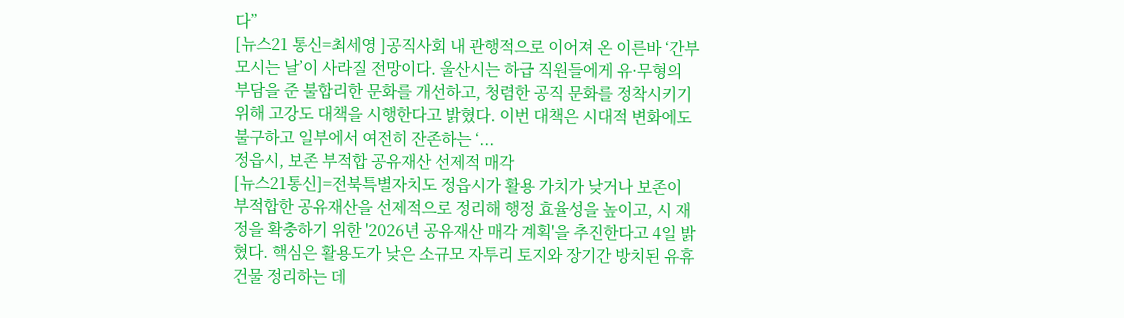다”
[뉴스21 통신=최세영 ]공직사회 내 관행적으로 이어져 온 이른바 ‘간부 모시는 날’이 사라질 전망이다. 울산시는 하급 직원들에게 유·무형의 부담을 준 불합리한 문화를 개선하고, 청렴한 공직 문화를 정착시키기 위해 고강도 대책을 시행한다고 밝혔다. 이번 대책은 시대적 변화에도 불구하고 일부에서 여전히 잔존하는 ‘...
정읍시, 보존 부적합 공유재산 선제적 매각
[뉴스21통신]=전북특별자치도 정읍시가 활용 가치가 낮거나 보존이 부적합한 공유재산을 선제적으로 정리해 행정 효율성을 높이고, 시 재정을 확충하기 위한 '2026년 공유재산 매각 계획'을 추진한다고 4일 밝혔다. 핵심은 활용도가 낮은 소규모 자투리 토지와 장기간 방치된 유휴 건물 정리하는 데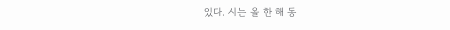있다. 시는 올 한 해 동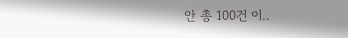안 총 100건 이..